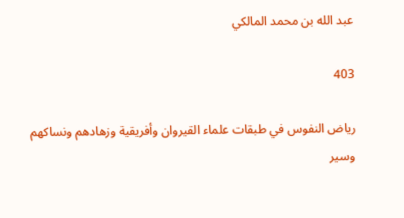عبد الله بن محمد المالكي

403

رياض النفوس في طبقات علماء القيروان وأفريقية وزهادهم ونساكهم وسير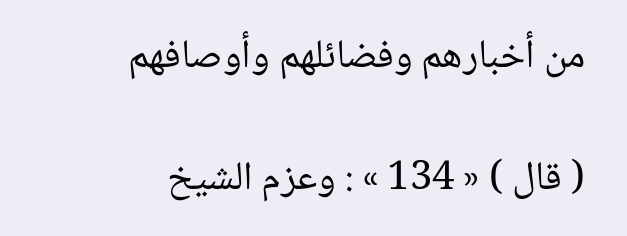من أخبارهم وفضائلهم وأوصافهم

( قال ) « 134 » : وعزم الشيخ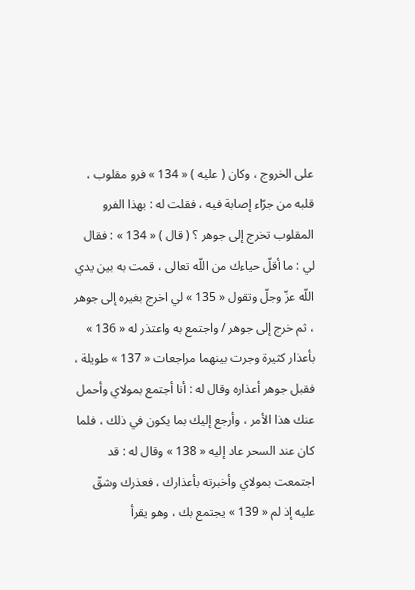على الخروج ، وكان ( عليه ) « 134 » فرو مقلوب ، قلبه من جرّاء إصابة فيه ، فقلت له : بهذا الفرو المقلوب تخرج إلى جوهر ؟ ( قال ) « 134 » : فقال لي : ما أقلّ حياءك من اللّه تعالى ، قمت به بين يدي اللّه عزّ وجلّ وتقول « 135 » لي اخرج بغيره إلى جوهر ، ثم خرج إلى جوهر / واجتمع به واعتذر له « 136 » بأعذار كثيرة وجرت بينهما مراجعات « 137 » طويلة ، فقبل جوهر أعذاره وقال له : أنا أجتمع بمولاي وأحمل عنك هذا الأمر ، وأرجع إليك بما يكون في ذلك ، فلما كان عند السحر عاد إليه « 138 » وقال له : قد اجتمعت بمولاي وأخبرته بأعذارك ، فعذرك وشقّ عليه إذ لم « 139 » يجتمع بك ، وهو يقرأ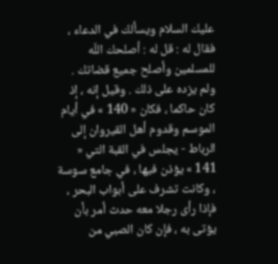عليك السلام ويسألك في الدعاء ، فقال له : قل له : أصلحك اللّه للمسلمين وأصلح جميع قضاتك . ولم يزده على ذلك . وقيل إنه ، إذ كان حاكما ، فكان « 140 » في أيام الموسم وقدوم أهل القيروان إلى الرباط - يجلس في القبة التي « 141 » يؤذن فيها ، في جامع سوسة ، وكانت تشرف على أبواب البحر ، فإذا رأى رجلا معه حدث أمر بأن يؤتى به ، فإن كان الصبي من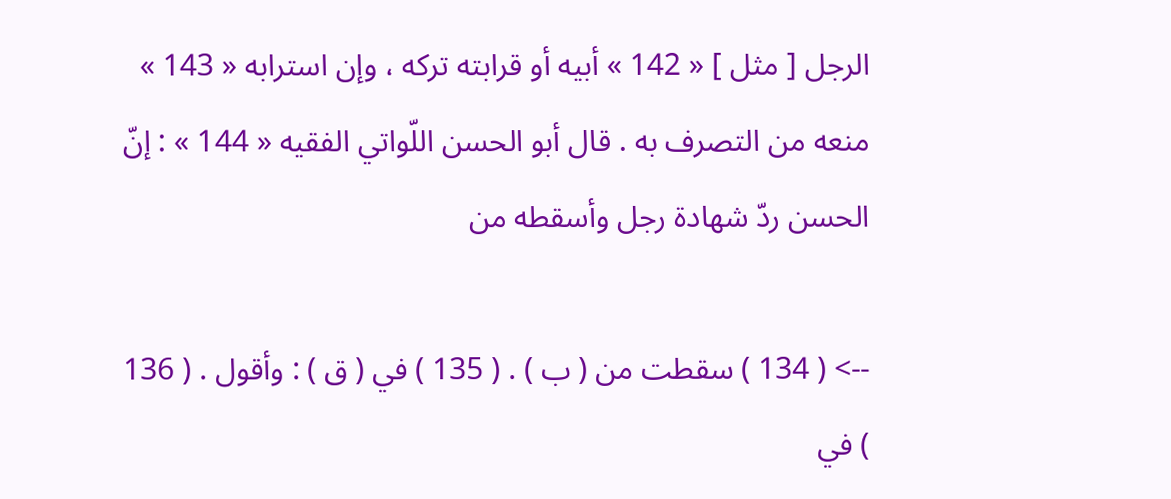الرجل [ مثل ] « 142 » أبيه أو قرابته تركه ، وإن استرابه « 143 » منعه من التصرف به . قال أبو الحسن اللّواتي الفقيه « 144 » : إنّ الحسن ردّ شهادة رجل وأسقطه من

--> ( 134 ) سقطت من ( ب ) . ( 135 ) في ( ق ) : وأقول . ( 136 ) في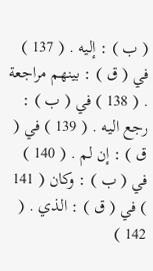( ب ) : إليه . ( 137 ) في ( ق ) : بينهم مراجعة . ( 138 ) في ( ب ) : رجع اليه . ( 139 ) في ( ق ) : إن لم . ( 140 ) في ( ب ) : وكان ( 141 ) في ( ق ) : الذي . ( 142 )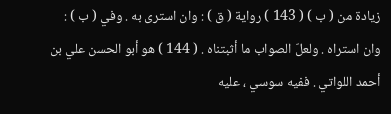زيادة من ( ب ) ( 143 ) رواية ( ق ) : وان استرى به . وفي ( ب ) : وان استراه . ولعلّ الصواب ما أثبتناه . ( 144 ) هو أبو الحسن علي بن أحمد اللواتي . ففيه سوسي ، عليه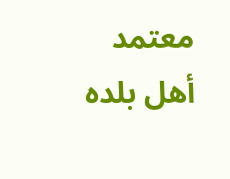معتمد أهل بلده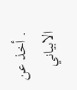. أخذ عن الابياني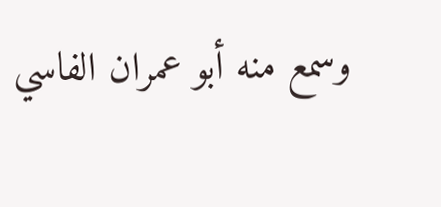وسمع منه أبو عمران الفاسي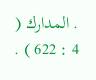. المدارك ( 4 : 622 ) .